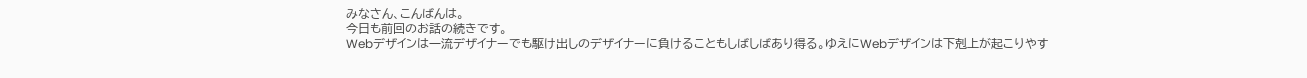みなさん、こんばんは。
今日も前回のお話の続きです。
Webデザインは一流デザイナーでも駆け出しのデザイナーに負けることもしばしばあり得る。ゆえにWebデザインは下剋上が起こりやす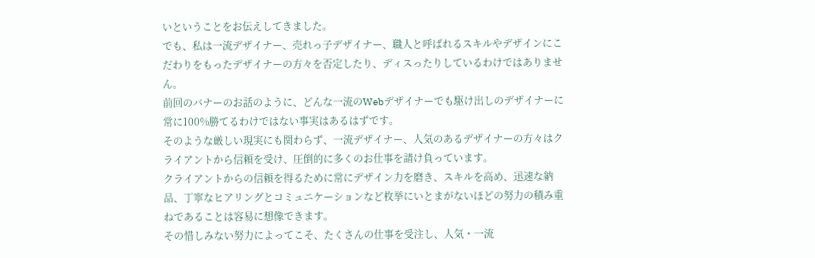いということをお伝えしてきました。
でも、私は一流デザイナー、売れっ子デザイナー、職人と呼ばれるスキルやデザインにこだわりをもったデザイナーの方々を否定したり、ディスったりしているわけではありません。
前回のバナーのお話のように、どんな一流のWebデザイナーでも駆け出しのデザイナーに常に100%勝てるわけではない事実はあるはずです。
そのような厳しい現実にも関わらず、一流デザイナー、人気のあるデザイナーの方々はクライアントから信頼を受け、圧倒的に多くのお仕事を請け負っています。
クライアントからの信頼を得るために常にデザイン力を磨き、スキルを高め、迅速な納品、丁寧なヒアリングとコミュニケーションなど枚挙にいとまがないほどの努力の積み重ねであることは容易に想像できます。
その惜しみない努力によってこそ、たくさんの仕事を受注し、人気・一流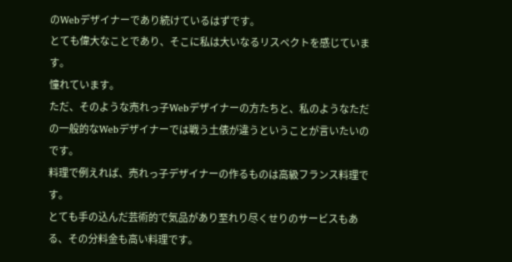のWebデザイナーであり続けているはずです。
とても偉大なことであり、そこに私は大いなるリスペクトを感じています。
憧れています。
ただ、そのような売れっ子Webデザイナーの方たちと、私のようなただの一般的なWebデザイナーでは戦う土俵が違うということが言いたいのです。
料理で例えれば、売れっ子デザイナーの作るものは高級フランス料理です。
とても手の込んだ芸術的で気品があり至れり尽くせりのサービスもある、その分料金も高い料理です。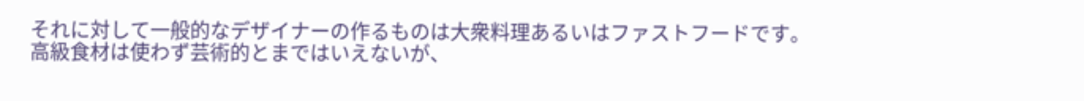それに対して一般的なデザイナーの作るものは大衆料理あるいはファストフードです。
高級食材は使わず芸術的とまではいえないが、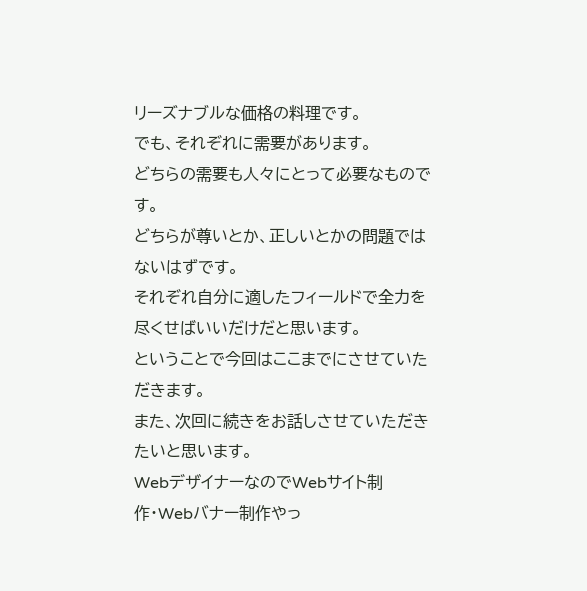リーズナブルな価格の料理です。
でも、それぞれに需要があります。
どちらの需要も人々にとって必要なものです。
どちらが尊いとか、正しいとかの問題ではないはずです。
それぞれ自分に適したフィールドで全力を尽くせばいいだけだと思います。
ということで今回はここまでにさせていただきます。
また、次回に続きをお話しさせていただきたいと思います。
WebデザイナーなのでWebサイト制作・Webバナー制作やっ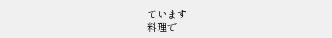ています
料理で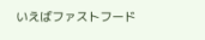いえばファストフード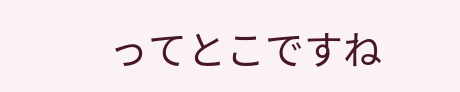ってとこですね